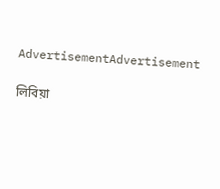AdvertisementAdvertisement

লিবিয়া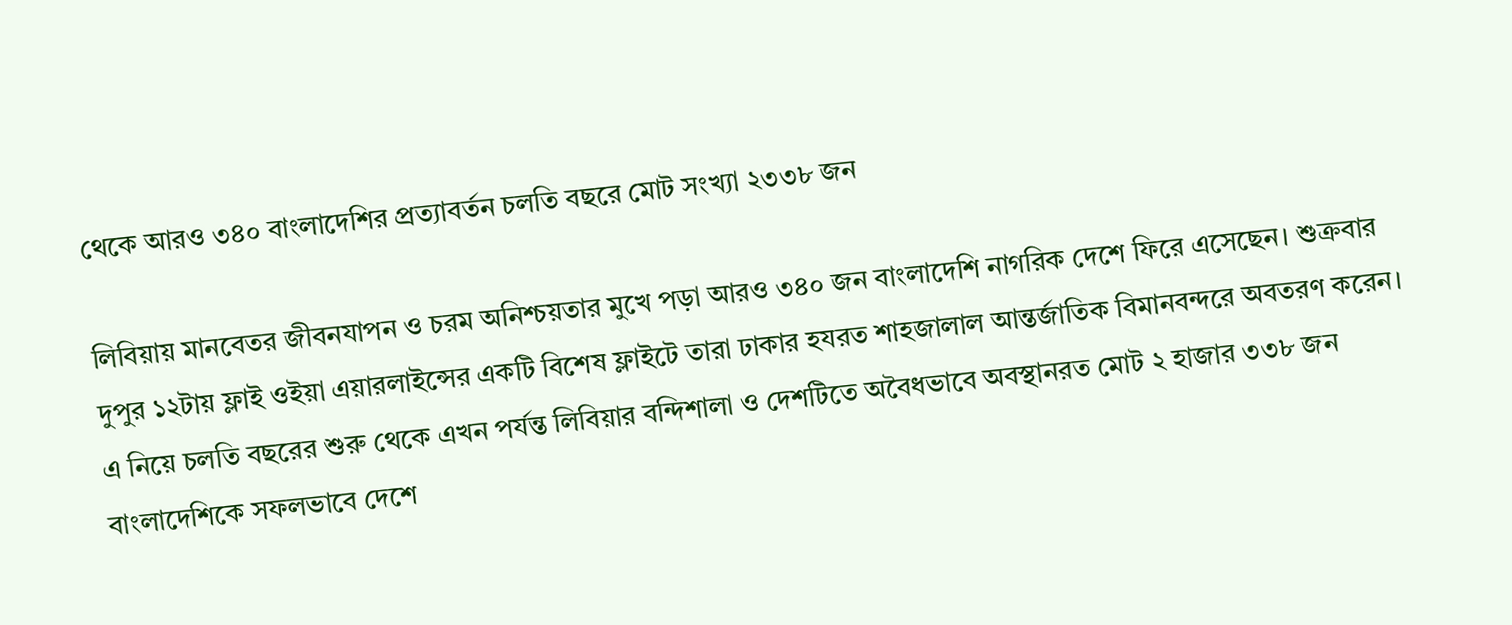থেকে আরও ৩৪০ বাংলাদেশির প্রত্যাবর্তন চলতি বছরে মোট সংখ্যা ২৩৩৮ জন

লিবিয়ায় মানবেতর জীবনযাপন ও চরম অনিশ্চয়তার মুখে পড়া আরও ৩৪০ জন বাংলাদেশি নাগরিক দেশে ফিরে এসেছেন। শুক্রবার দুপুর ১২টায় ফ্লাই ওইয়া এয়ারলাইন্সের একটি বিশেষ ফ্লাইটে তারা ঢাকার হযরত শাহজালাল আন্তর্জাতিক বিমানবন্দরে অবতরণ করেন। এ নিয়ে চলতি বছরের শুরু থেকে এখন পর্যন্ত লিবিয়ার বন্দিশালা ও দেশটিতে অবৈধভাবে অবস্থানরত মোট ২ হাজার ৩৩৮ জন বাংলাদেশিকে সফলভাবে দেশে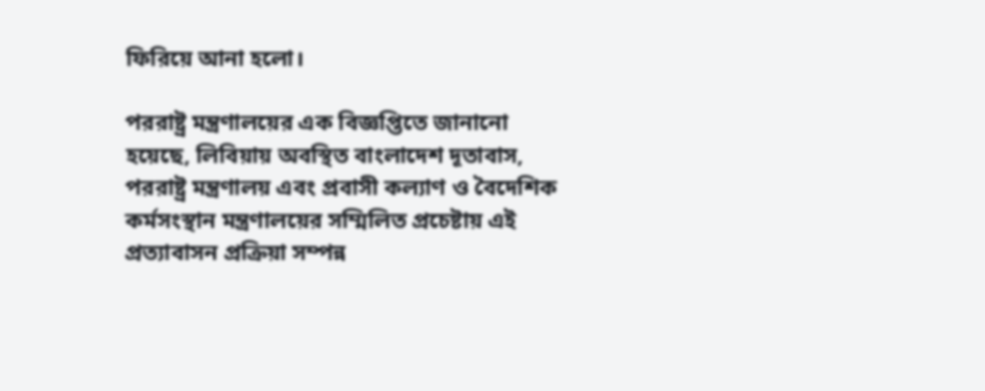ফিরিয়ে আনা হলো।

পররাষ্ট্র মন্ত্রণালয়ের এক বিজ্ঞপ্তিতে জানানো হয়েছে, লিবিয়ায় অবস্থিত বাংলাদেশ দূতাবাস, পররাষ্ট্র মন্ত্রণালয় এবং প্রবাসী কল্যাণ ও বৈদেশিক কর্মসংস্থান মন্ত্রণালয়ের সম্মিলিত প্রচেষ্টায় এই প্রত্যাবাসন প্রক্রিয়া সম্পন্ন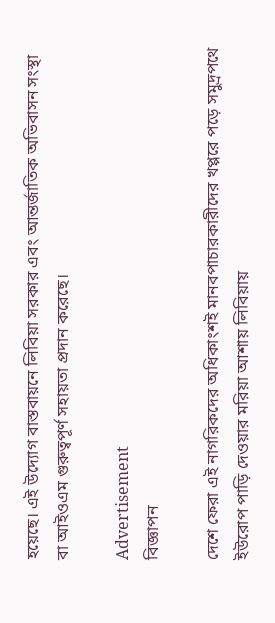হয়েছে। এই উদ্যোগ বাস্তবায়নে লিবিয়া সরকার এবং আন্তর্জাতিক অভিবাসন সংস্থা বা আইওএম গুরুত্বপূর্ণ সহায়তা প্রদান করেছে।

Advertisement
বিজ্ঞাপন

দেশে ফেরা এই নাগরিকদের অধিকাংশই মানবপাচারকারীদের খপ্পরে পড়ে সমুদ্রপথে ইউরোপ পাড়ি দেওয়ার মরিয়া আশায় লিবিয়ায়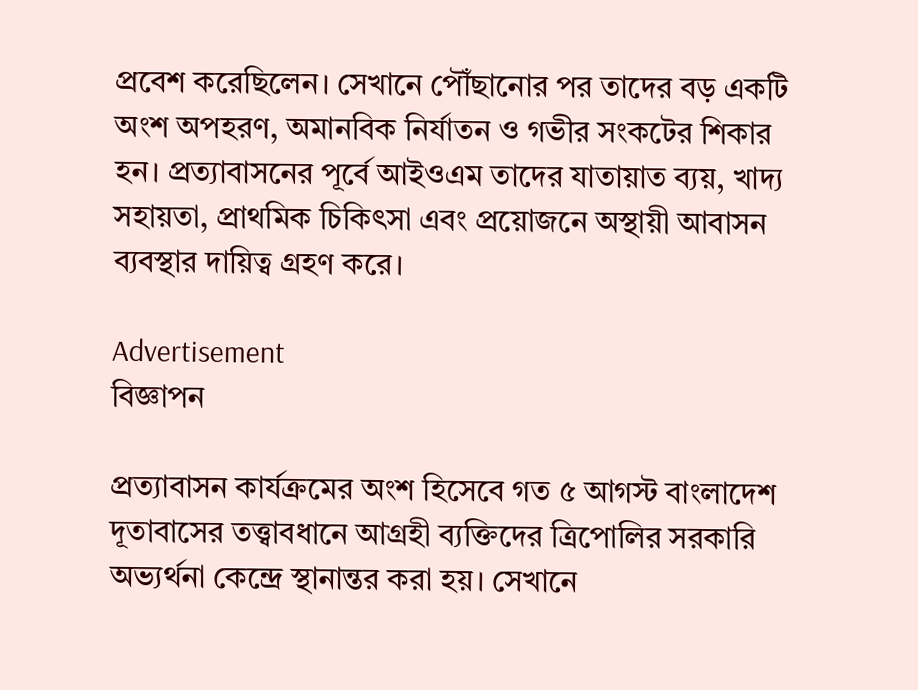প্রবেশ করেছিলেন। সেখানে পৌঁছানোর পর তাদের বড় একটি অংশ অপহরণ, অমানবিক নির্যাতন ও গভীর সংকটের শিকার হন। প্রত্যাবাসনের পূর্বে আইওএম তাদের যাতায়াত ব্যয়, খাদ্য সহায়তা, প্রাথমিক চিকিৎসা এবং প্রয়োজনে অস্থায়ী আবাসন ব্যবস্থার দায়িত্ব গ্রহণ করে।

Advertisement
বিজ্ঞাপন

প্রত্যাবাসন কার্যক্রমের অংশ হিসেবে গত ৫ আগস্ট বাংলাদেশ দূতাবাসের তত্ত্বাবধানে আগ্রহী ব্যক্তিদের ত্রিপোলির সরকারি অভ্যর্থনা কেন্দ্রে স্থানান্তর করা হয়। সেখানে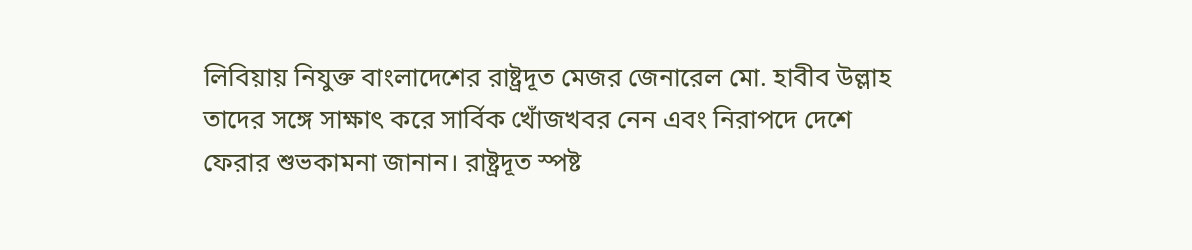লিবিয়ায় নিযুক্ত বাংলাদেশের রাষ্ট্রদূত মেজর জেনারেল মো. হাবীব উল্লাহ তাদের সঙ্গে সাক্ষাৎ করে সার্বিক খোঁজখবর নেন এবং নিরাপদে দেশে ফেরার শুভকামনা জানান। রাষ্ট্রদূত স্পষ্ট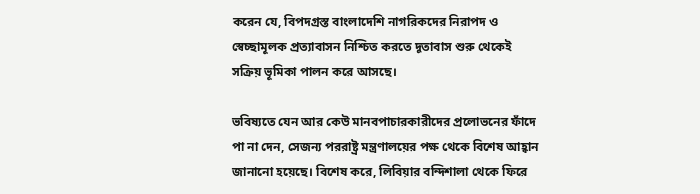করেন যে, বিপদগ্রস্ত বাংলাদেশি নাগরিকদের নিরাপদ ও স্বেচ্ছামূলক প্রত্যাবাসন নিশ্চিত করতে দূতাবাস শুরু থেকেই সক্রিয় ভূমিকা পালন করে আসছে।

ভবিষ্যতে যেন আর কেউ মানবপাচারকারীদের প্রলোভনের ফাঁদে পা না দেন, সেজন্য পররাষ্ট্র মন্ত্রণালয়ের পক্ষ থেকে বিশেষ আহ্বান জানানো হয়েছে। বিশেষ করে, লিবিয়ার বন্দিশালা থেকে ফিরে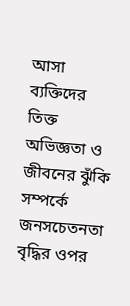আসা ব্যক্তিদের তিক্ত অভিজ্ঞতা ও জীবনের ঝুঁকি সম্পর্কে জনসচেতনতা বৃদ্ধির ওপর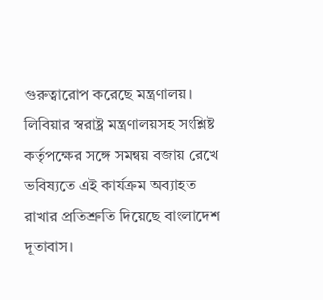গুরুত্বারোপ করেছে মন্ত্রণালয়। লিবিয়ার স্বরাষ্ট্র মন্ত্রণালয়সহ সংশ্লিষ্ট কর্তৃপক্ষের সঙ্গে সমন্বয় বজায় রেখে ভবিষ্যতে এই কার্যক্রম অব্যাহত রাখার প্রতিশ্রুতি দিয়েছে বাংলাদেশ দূতাবাস।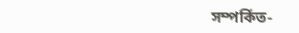সম্পর্কিত-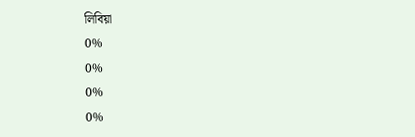লিবিয়া
0%
0%
0%
0%